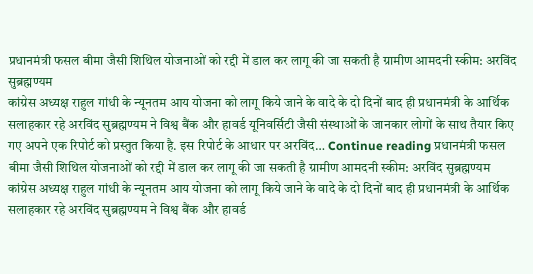प्रधानमंत्री फसल बीमा जैसी शिथिल योजनाओं को रद्दी में डाल कर लागू की जा सकती है ग्रामीण आमदनी स्कीम: अरविंद सुब्रह्मण्यम
कांग्रेस अध्यक्ष राहुल गांधी के न्यूनतम आय योजना को लागू किये जाने के वादे के दो दिनों बाद ही प्रधानमंत्री के आर्थिक सलाहकार रहे अरविंद सुब्रह्मण्यम ने विश्व बैंक और हावर्ड यूनिवर्सिटी जैसी संस्थाओं के जानकार लोगों के साथ तैयार किए गए अपने एक रिपोर्ट को प्रस्तुत किया है. इस रिपोर्ट के आधार पर अरविंद… Continue reading प्रधानमंत्री फसल बीमा जैसी शिथिल योजनाओं को रद्दी में डाल कर लागू की जा सकती है ग्रामीण आमदनी स्कीम: अरविंद सुब्रह्मण्यम
कांग्रेस अध्यक्ष राहुल गांधी के न्यूनतम आय योजना को लागू किये जाने के वादे के दो दिनों बाद ही प्रधानमंत्री के आर्थिक सलाहकार रहे अरविंद सुब्रह्मण्यम ने विश्व बैंक और हावर्ड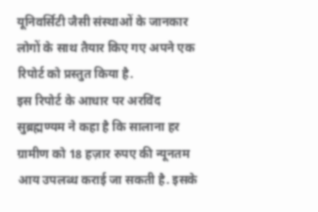यूनिवर्सिटी जैसी संस्थाओं के जानकार लोगों के साथ तैयार किए गए अपने एक रिपोर्ट को प्रस्तुत किया है.
इस रिपोर्ट के आधार पर अरविंद सुब्रह्मण्यम ने कहा है कि सालाना हर ग्रामीण को 18 हज़ार रुपए की न्यूनतम आय उपलब्ध कराई जा सकती है. इसके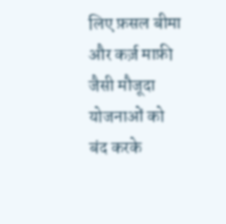लिए फ़सल बीमा और कर्ज़ माफ़ी जैसी मौजूदा योजनाओं को बंद करके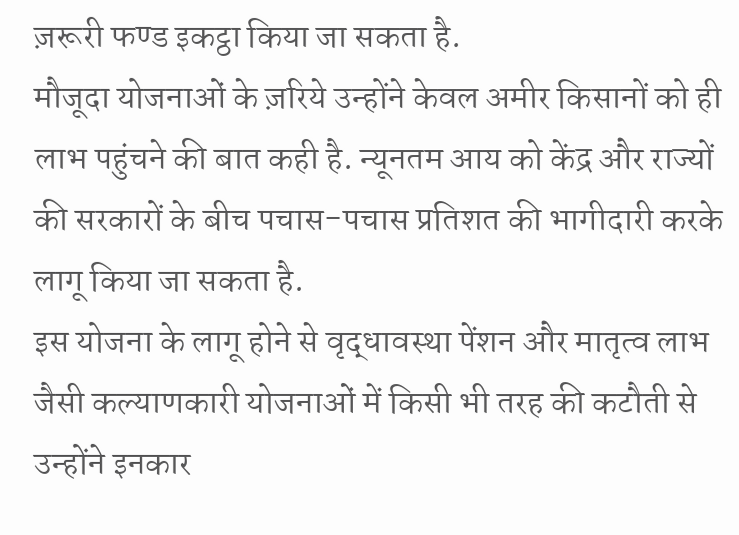ज़रूरी फण्ड इकट्ठा किया जा सकता है.
मौजूदा योजनाओं के ज़रिये उन्होंने केवल अमीर किसानों को ही लाभ पहुंचने की बात कही है. न्यूनतम आय को केंद्र और राज्यों की सरकारों के बीच पचास-पचास प्रतिशत की भागीदारी करके लागू किया जा सकता है.
इस योजना के लागू होने से वृद्धावस्था पेंशन और मातृत्व लाभ जैसी कल्याणकारी योजनाओं में किसी भी तरह की कटौती से उन्होंने इनकार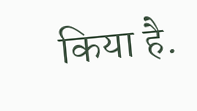किया है.